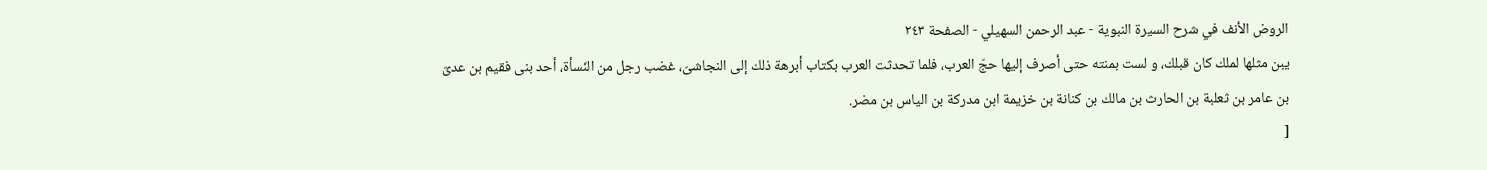الروض الأنف في شرح السيرة النبوية - عبد الرحمن السهيلي - الصفحة ٢٤٣
يبن مثلها لملك كان قبلك، و لست بمنته حتى أصرف إليها حجّ العرب، فلما تحدثت العرب بكتاب أبرهة ذلك إلى النجاشىّ، غضب رجل من النّسأة، أحد بنى فقيم بن عدىّ بن عامر بن ثعلبة بن الحارث بن مالك بن كنانة بن خزيمة ابن مدركة بن الياس بن مضر.
[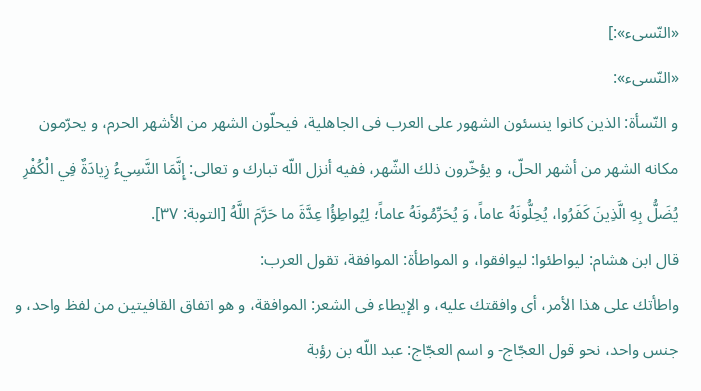«النّسىء»:]
«النّسىء»:
و النّسأة: الذين كانوا ينسئون الشهور على العرب فى الجاهلية، فيحلّون الشهر من الأشهر الحرم، و يحرّمون مكانه الشهر من أشهر الحلّ، و يؤخّرون ذلك الشّهر، ففيه أنزل اللّه تبارك و تعالى: إِنَّمَا النَّسِيءُ زِيادَةٌ فِي الْكُفْرِ يُضَلُّ بِهِ الَّذِينَ كَفَرُوا، يُحِلُّونَهُ عاماً، وَ يُحَرِّمُونَهُ عاماً؛ لِيُواطِؤُا عِدَّةَ ما حَرَّمَ اللَّهُ [التوبة: ٣٧].
قال ابن هشام: ليواطئوا: ليوافقوا، و المواطأة: الموافقة، تقول العرب:
واطأتك على هذا الأمر، أى وافقتك عليه، و الإيطاء فى الشعر: الموافقة، و هو اتفاق القافيتين من لفظ واحد، و جنس واحد، نحو قول العجّاج- و اسم العجّاج: عبد اللّه بن رؤبة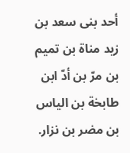أحد بنى سعد بن زيد مناة بن تميم بن مرّ بن أدّ ابن طابخة بن الياس بن مضر بن نزار.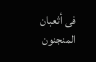فى أثعبان المنجنون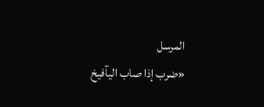المرسل
«ضرب إذا صاب اليآفيخ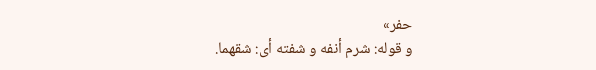حفر»
و قوله: شرم أنفه و شفته أى: شقهما.